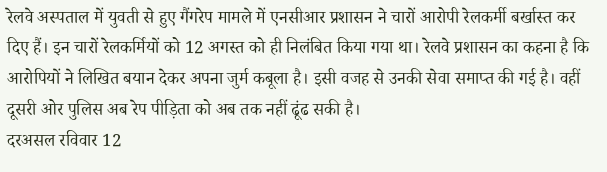रेलवे अस्पताल में युवती से हुए गैंगरेप मामले में एनसीआर प्रशासन ने चारों आरोपी रेलकर्मी बर्खास्त कर दिए हैं। इन चारों रेलकर्मियों को 12 अगस्त को ही निलंबित किया गया था। रेलवे प्रशासन का कहना है कि आरोपियों ने लिखित बयान देकर अपना जुर्म कबूला है। इसी वजह से उनकी सेवा समाप्त की गई है। वहीं दूसरी ओर पुलिस अब रेप पीड़िता को अब तक नहीं ढूंढ सकी है।
दरअसल रविवार 12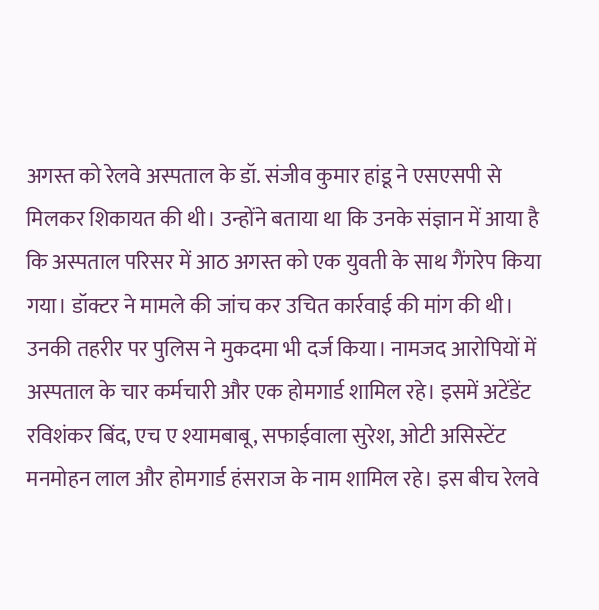अगस्त को रेलवे अस्पताल के डॉ. संजीव कुमार हांडू ने एसएसपी से मिलकर शिकायत की थी। उन्होंने बताया था कि उनके संज्ञान में आया है कि अस्पताल परिसर में आठ अगस्त को एक युवती के साथ गैंगरेप किया गया। डॉक्टर ने मामले की जांच कर उचित कार्रवाई की मांग की थी। उनकी तहरीर पर पुलिस ने मुकदमा भी दर्ज किया। नामजद आरोपियों में अस्पताल के चार कर्मचारी और एक होमगार्ड शामिल रहे। इसमें अटेंडेंट रविशंकर बिंद, एच ए श्यामबाबू, सफाईवाला सुरेश, ओटी असिस्टेंट मनमोहन लाल और होमगार्ड हंसराज के नाम शामिल रहे। इस बीच रेलवे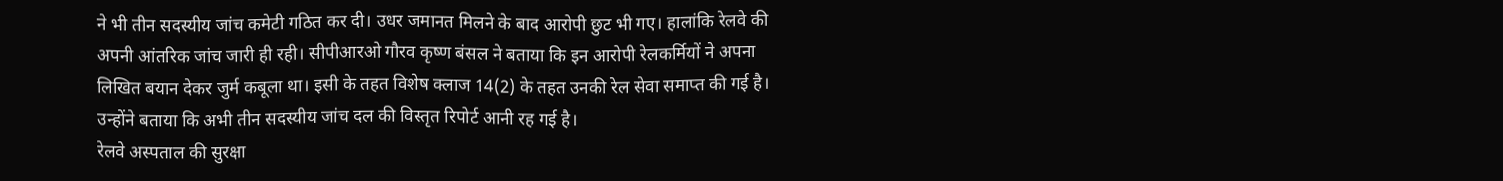ने भी तीन सदस्यीय जांच कमेटी गठित कर दी। उधर जमानत मिलने के बाद आरोपी छुट भी गए। हालांकि रेलवे की अपनी आंतरिक जांच जारी ही रही। सीपीआरओ गौरव कृष्ण बंसल ने बताया कि इन आरोपी रेलकर्मियों ने अपना लिखित बयान देकर जुर्म कबूला था। इसी के तहत विशेष क्लाज 14(2) के तहत उनकी रेल सेवा समाप्त की गई है। उन्होंने बताया कि अभी तीन सदस्यीय जांच दल की विस्तृत रिपोर्ट आनी रह गई है।
रेलवे अस्पताल की सुरक्षा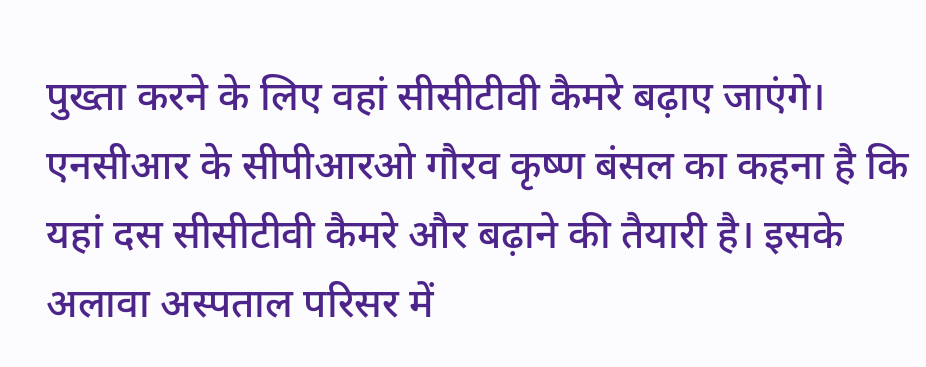पुख्ता करने के लिए वहां सीसीटीवी कैमरे बढ़ाए जाएंगे। एनसीआर के सीपीआरओ गौरव कृष्ण बंसल का कहना है कि यहां दस सीसीटीवी कैमरे और बढ़ाने की तैयारी है। इसके अलावा अस्पताल परिसर में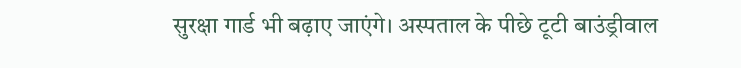सुरक्षा गार्ड भी बढ़ाए जाएंगे। अस्पताल के पीछे टूटी बाउंड्रीवाल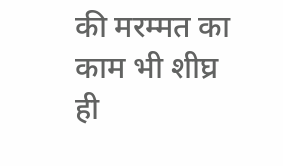की मरम्मत का काम भी शीघ्र ही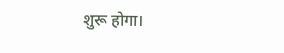शुरू होगा।